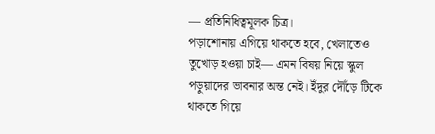— প্রতিনিধিত্বমূলক চিত্র।
পড়াশোনায় এগিয়ে থাকতে হবে, খেলাতেও তুখোড় হওয়া চাই— এমন বিষয় নিয়ে স্কুল পড়ুয়াদের ভাবনার অন্ত নেই। ইঁদুর দৌঁড়ে টিকে থাকতে গিয়ে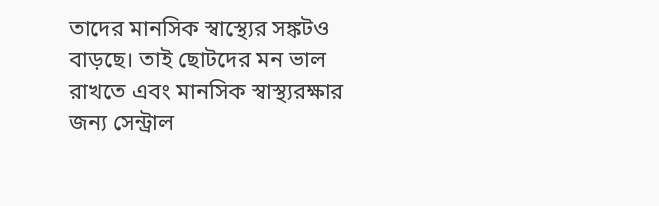তাদের মানসিক স্বাস্থ্যের সঙ্কটও বাড়ছে। তাই ছোটদের মন ভাল রাখতে এবং মানসিক স্বাস্থ্যরক্ষার জন্য সেন্ট্রাল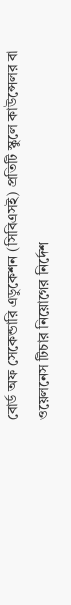বোর্ড অফ সেকেন্ডারি এডুকেশন (সিবিএসই) প্রতিটি স্কুলে কাউন্সেলর বা ওয়েলনেস টিচার নিয়োগের নির্দেশ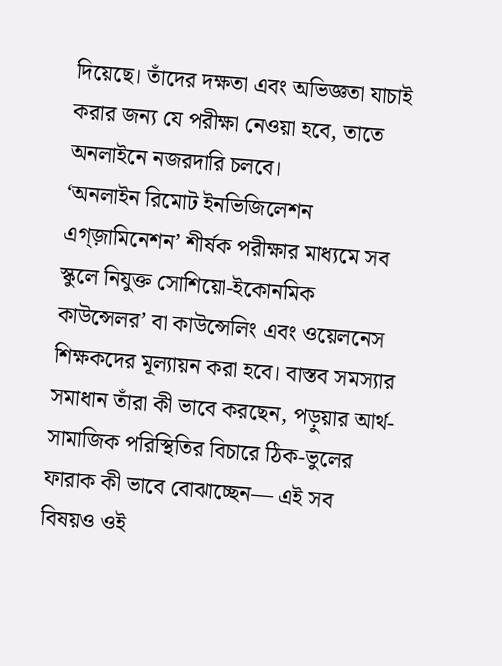দিয়েছে। তাঁদের দক্ষতা এবং অভিজ্ঞতা যাচাই করার জন্য যে পরীক্ষা নেওয়া হবে, তাতে অনলাইনে নজরদারি চলবে।
‘অনলাইন রিমোট ইনভিজিলেশন এগ্জ়ামিনেশন’ শীর্ষক পরীক্ষার মাধ্যমে সব স্কুলে নিযুক্ত সোশিয়ো-ইকোনমিক কাউন্সেলর’ বা কাউন্সেলিং এবং ওয়েলনেস শিক্ষকদের মূল্যায়ন করা হবে। বাস্তব সমস্যার সমাধান তাঁরা কী ভাবে করছেন, পড়ুয়ার আর্থ-সামাজিক পরিস্থিতির বিচারে ঠিক-ভুলের ফারাক কী ভাবে বোঝাচ্ছেন— এই সব বিষয়ও ওই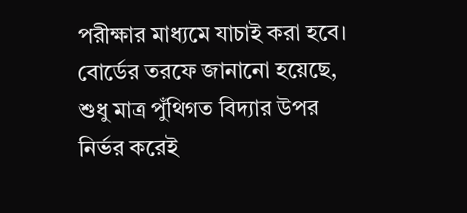পরীক্ষার মাধ্যমে যাচাই করা হবে।
বোর্ডের তরফে জানানো হয়েছে, শুধু মাত্র পুঁথিগত বিদ্যার উপর নির্ভর করেই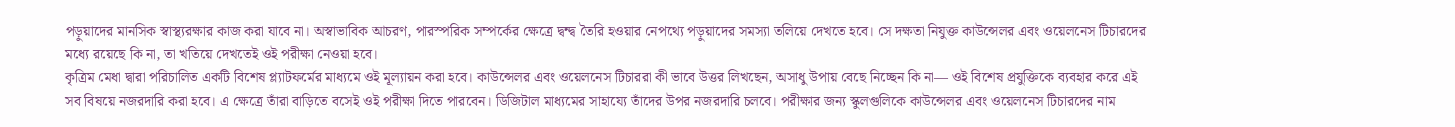পড়ুয়াদের মানসিক স্বাস্থ্যরক্ষার কাজ করা যাবে না। অস্বাভাবিক আচরণ, পারস্পরিক সম্পর্কের ক্ষেত্রে দ্বন্দ্ব তৈরি হওয়ার নেপথ্যে পড়ুয়াদের সমস্যা তলিয়ে দেখতে হবে। সে দক্ষতা নিযুক্ত কাউন্সেলর এবং ওয়েলনেস টিচারদের মধ্যে রয়েছে কি না, তা খতিয়ে দেখতেই ওই পরীক্ষা নেওয়া হবে।
কৃত্রিম মেধা দ্বারা পরিচালিত একটি বিশেষ প্ল্যাটফর্মের মাধ্যমে ওই মূল্যায়ন করা হবে। কাউন্সেলর এবং ওয়েলনেস টিচাররা কী ভাবে উত্তর লিখছেন, অসাধু উপায় বেছে নিচ্ছেন কি না— ওই বিশেষ প্রযুক্তিকে ব্যবহার করে এই সব বিষয়ে নজরদারি করা হবে। এ ক্ষেত্রে তাঁরা বাড়িতে বসেই ওই পরীক্ষা দিতে পারবেন। ডিজিটাল মাধ্যমের সাহায্যে তাঁদের উপর নজরদারি চলবে। পরীক্ষার জন্য স্কুলগুলিকে কাউন্সেলর এবং ওয়েলনেস টিচারদের নাম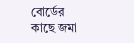বোর্ডের কাছে জমা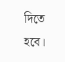দিতে হবে।